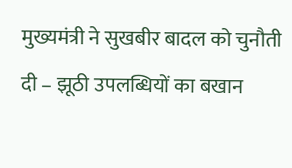मुख्यमंत्री ने सुखबीर बादल को चुनौती दी – झूठी उपलब्धियों का बखान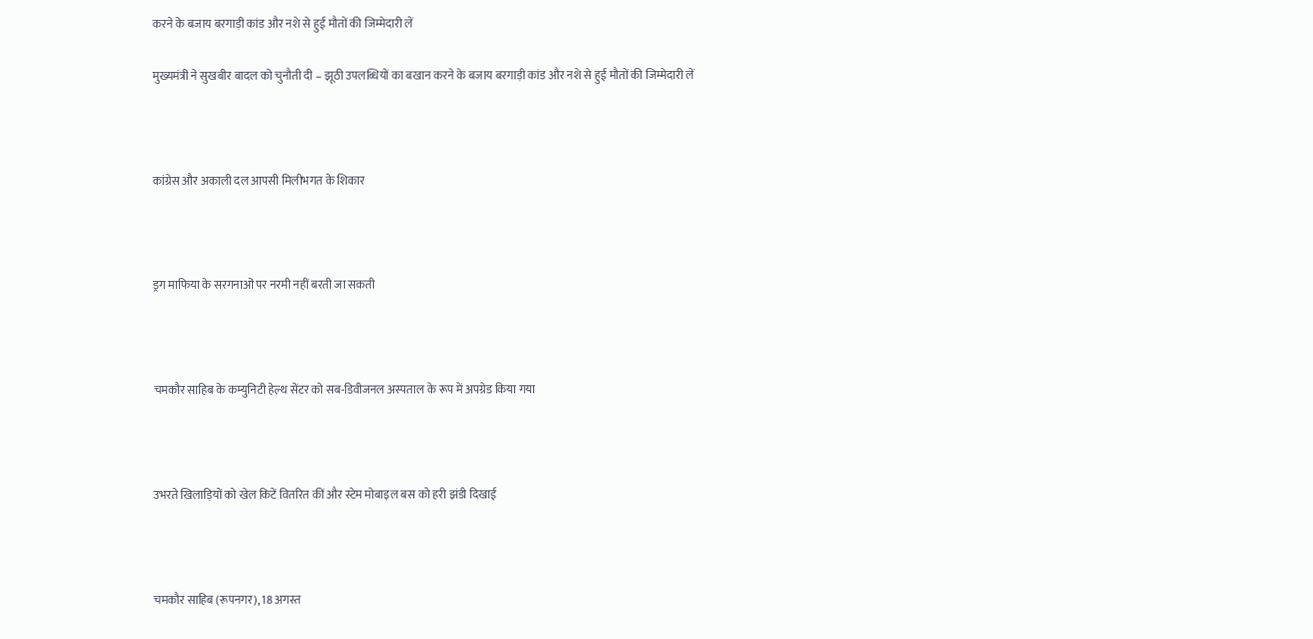करने के बजाय बरगाड़ी कांड और नशे से हुई मौतों की जिम्मेदारी लें

मुख्यमंत्री ने सुखबीर बादल को चुनौती दी – झूठी उपलब्धियों का बखान करने के बजाय बरगाड़ी कांड और नशे से हुई मौतों की जिम्मेदारी लें



कांग्रेस और अकाली दल आपसी मिलीभगत के शिकार



ड्रग माफिया के सरगनाओं पर नरमी नहीं बरती जा सकती



चमकौर साहिब के कम्युनिटी हेल्थ सेंटर को सब-डिवीजनल अस्पताल के रूप में अपग्रेड किया गया



उभरते खिलाड़ियों को खेल किटें वितरित कीं और स्टेम मोबाइल बस को हरी झंडी दिखाई



चमकौर साहिब (रूपनगर), 18 अगस्त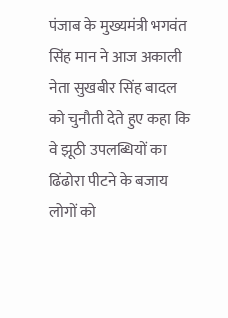पंजाब के मुख्यमंत्री भगवंत सिंह मान ने आज अकाली नेता सुखबीर सिंह बादल को चुनौती देते हुए कहा कि वे झूठी उपलब्धियों का ढिंढोरा पीटने के बजाय लोगों को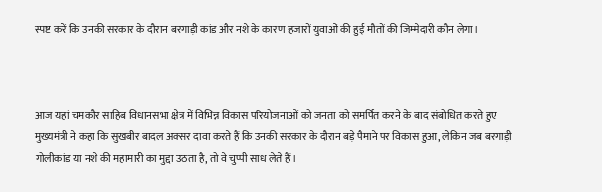स्पष्ट करें कि उनकी सरकार के दौरान बरगाड़ी कांड और नशे के कारण हजारों युवाओं की हुई मौतों की जिम्मेदारी कौन लेगा।



आज यहां चमकौर साहिब विधानसभा क्षेत्र में विभिन्न विकास परियोजनाओं को जनता को समर्पित करने के बाद संबोधित करते हुए मुख्यमंत्री ने कहा कि सुखबीर बादल अक्सर दावा करते हैं कि उनकी सरकार के दौरान बड़े पैमाने पर विकास हुआ, लेकिन जब बरगाड़ी गोलीकांड या नशे की महामारी का मुद्दा उठता है, तो वे चुप्पी साध लेते हैं।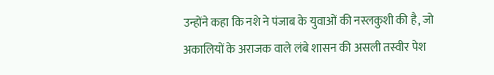उन्होंने कहा कि नशे ने पंजाब के युवाओं की नस्लकुशी की है, जो अकालियों के अराजक वाले लंबे शासन की असली तस्वीर पेश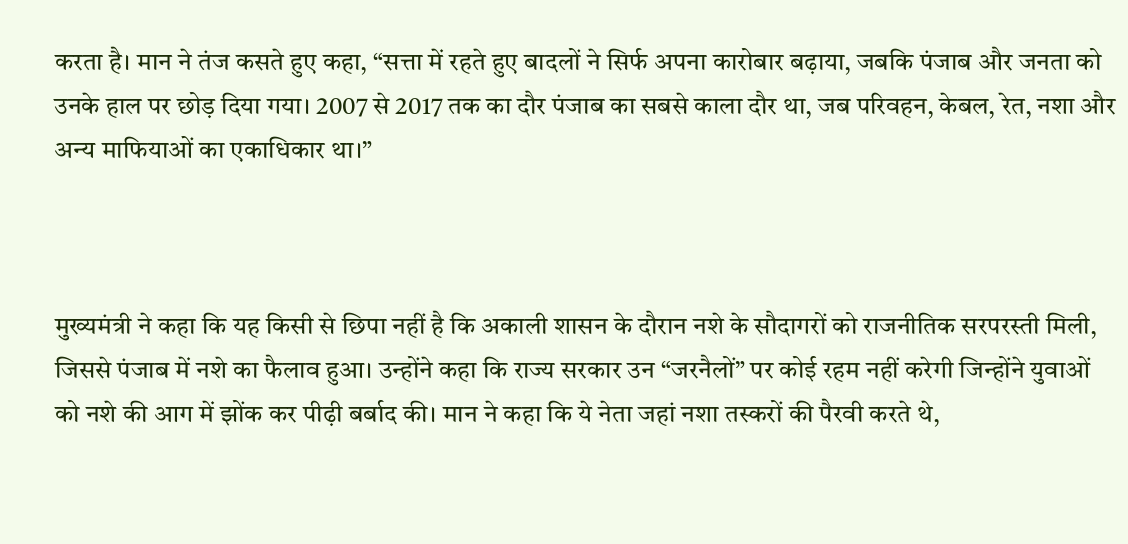करता है। मान ने तंज कसते हुए कहा, “सत्ता में रहते हुए बादलों ने सिर्फ अपना कारोबार बढ़ाया, जबकि पंजाब और जनता को उनके हाल पर छोड़ दिया गया। 2007 से 2017 तक का दौर पंजाब का सबसे काला दौर था, जब परिवहन, केबल, रेत, नशा और अन्य माफियाओं का एकाधिकार था।”



मुख्यमंत्री ने कहा कि यह किसी से छिपा नहीं है कि अकाली शासन के दौरान नशे के सौदागरों को राजनीतिक सरपरस्ती मिली, जिससे पंजाब में नशे का फैलाव हुआ। उन्होंने कहा कि राज्य सरकार उन “जरनैलों” पर कोई रहम नहीं करेगी जिन्होंने युवाओं को नशे की आग में झोंक कर पीढ़ी बर्बाद की। मान ने कहा कि ये नेता जहां नशा तस्करों की पैरवी करते थे,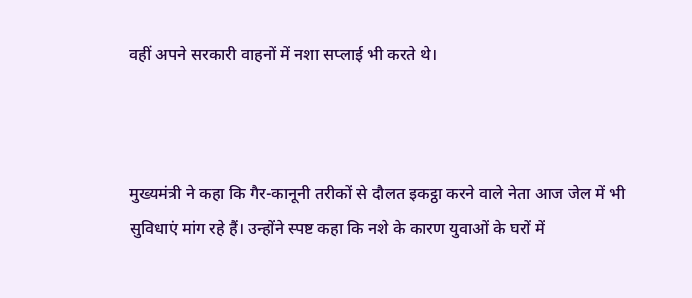वहीं अपने सरकारी वाहनों में नशा सप्लाई भी करते थे।



मुख्यमंत्री ने कहा कि गैर-कानूनी तरीकों से दौलत इकट्ठा करने वाले नेता आज जेल में भी सुविधाएं मांग रहे हैं। उन्होंने स्पष्ट कहा कि नशे के कारण युवाओं के घरों में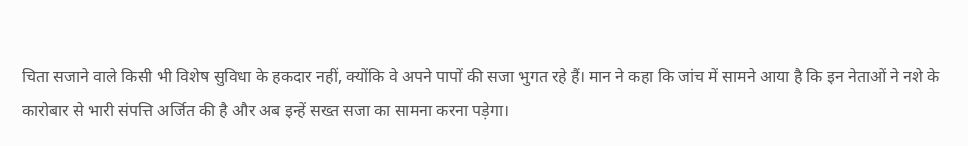चिता सजाने वाले किसी भी विशेष सुविधा के हकदार नहीं, क्योंकि वे अपने पापों की सजा भुगत रहे हैं। मान ने कहा कि जांच में सामने आया है कि इन नेताओं ने नशे के कारोबार से भारी संपत्ति अर्जित की है और अब इन्हें सख्त सजा का सामना करना पड़ेगा।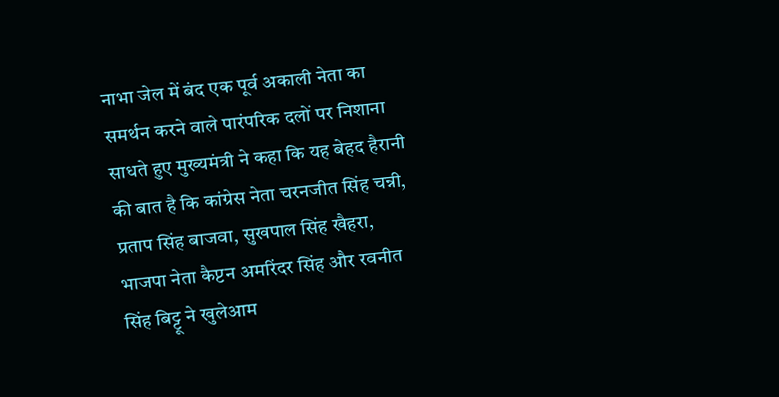नाभा जेल में बंद एक पूर्व अकाली नेता का समर्थन करने वाले पारंपरिक दलों पर निशाना साधते हुए मुख्यमंत्री ने कहा कि यह बेहद हैरानी की बात है कि कांग्रेस नेता चरनजीत सिंह चन्नी, प्रताप सिंह बाजवा, सुखपाल सिंह खैहरा, भाजपा नेता कैप्टन अमरिंदर सिंह और रवनीत सिंह बिट्टू ने खुलेआम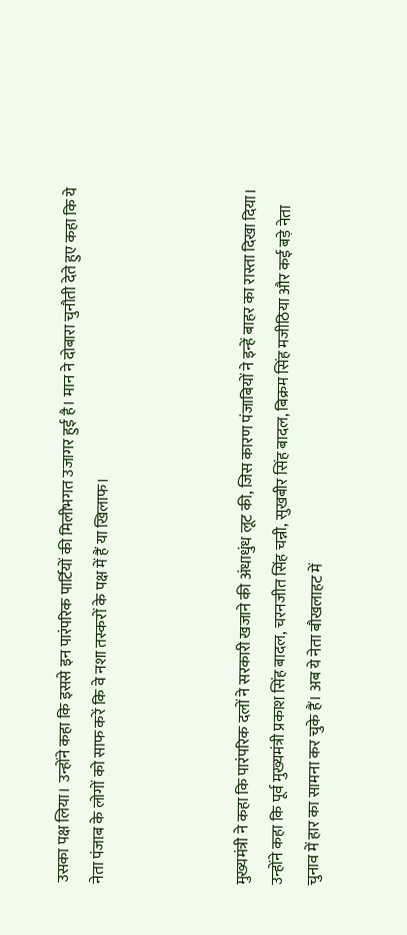उसका पक्ष लिया। उन्होंने कहा कि इससे इन पारंपरिक पार्टियों की मिलीभगत उजागर हुई है। मान ने दोबारा चुनौती देते हुए कहा कि ये नेता पंजाब के लोगों को साफ करें कि वे नशा तस्करों के पक्ष में हैं या खिलाफ।



मुख्यमंत्री ने कहा कि पारंपरिक दलों ने सरकारी खजाने की अंधाधुंध लूट की, जिस कारण पंजाबियों ने इन्हें बाहर का रास्ता दिखा दिया। उन्होंने कहा कि पूर्व मुख्यमंत्री प्रकाश सिंह बादल, चरनजीत सिंह चन्नी, सुखबीर सिंह बादल, बिक्रम सिंह मजीठिया और कई बड़े नेता चुनाव में हार का सामना कर चुके हैं। अब ये नेता बौखलाहट में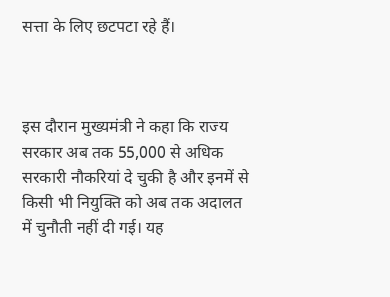सत्ता के लिए छटपटा रहे हैं।



इस दौरान मुख्यमंत्री ने कहा कि राज्य सरकार अब तक 55,000 से अधिक सरकारी नौकरियां दे चुकी है और इनमें से किसी भी नियुक्ति को अब तक अदालत में चुनौती नहीं दी गई। यह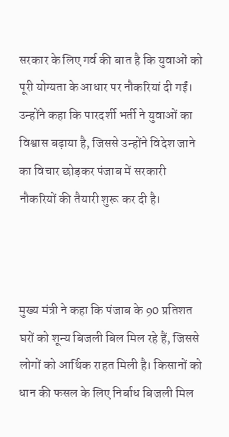सरकार के लिए गर्व की बात है कि युवाओं को पूरी योग्यता के आधार पर नौकरियां दी गईं। उन्होंने कहा कि पारदर्शी भर्ती ने युवाओं का विश्वास बढ़ाया है, जिससे उन्होंने विदेश जाने का विचार छोड़कर पंजाब में सरकारी नौकरियों की तैयारी शुरू कर दी है।



मुख्य मंत्री ने कहा कि पंजाब के 90 प्रतिशत घरों को शून्य बिजली बिल मिल रहे हैं, जिससे लोगों को आर्थिक राहत मिली है। किसानों को धान की फसल के लिए निर्बाध बिजली मिल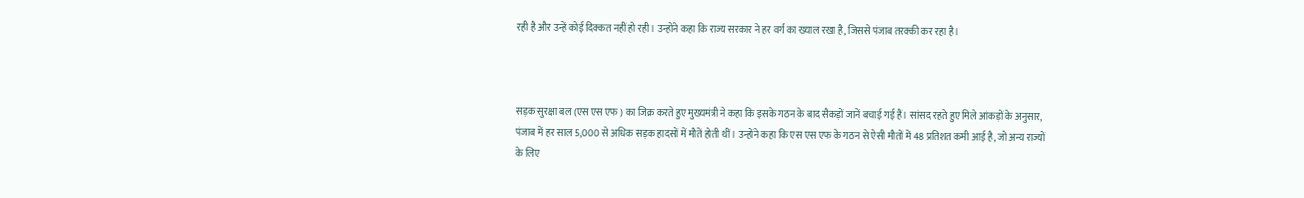रही है और उन्हें कोई दिक्कत नहीं हो रही। उन्होंने कहा कि राज्य सरकार ने हर वर्ग का ख्याल रखा है, जिससे पंजाब तरक्की कर रहा है।



सड़क सुरक्षा बल (एस एस एफ ) का जिक्र करते हुए मुख्यमंत्री ने कहा कि इसके गठन के बाद सैकड़ों जानें बचाई गई हैं। सांसद रहते हुए मिले आंकड़ों के अनुसार, पंजाब में हर साल 5,000 से अधिक सड़क हादसों में मौतें होती थीं। उन्होंने कहा कि एस एस एफ के गठन से ऐसी मौतों में 48 प्रतिशत कमी आई है, जो अन्य राज्यों के लिए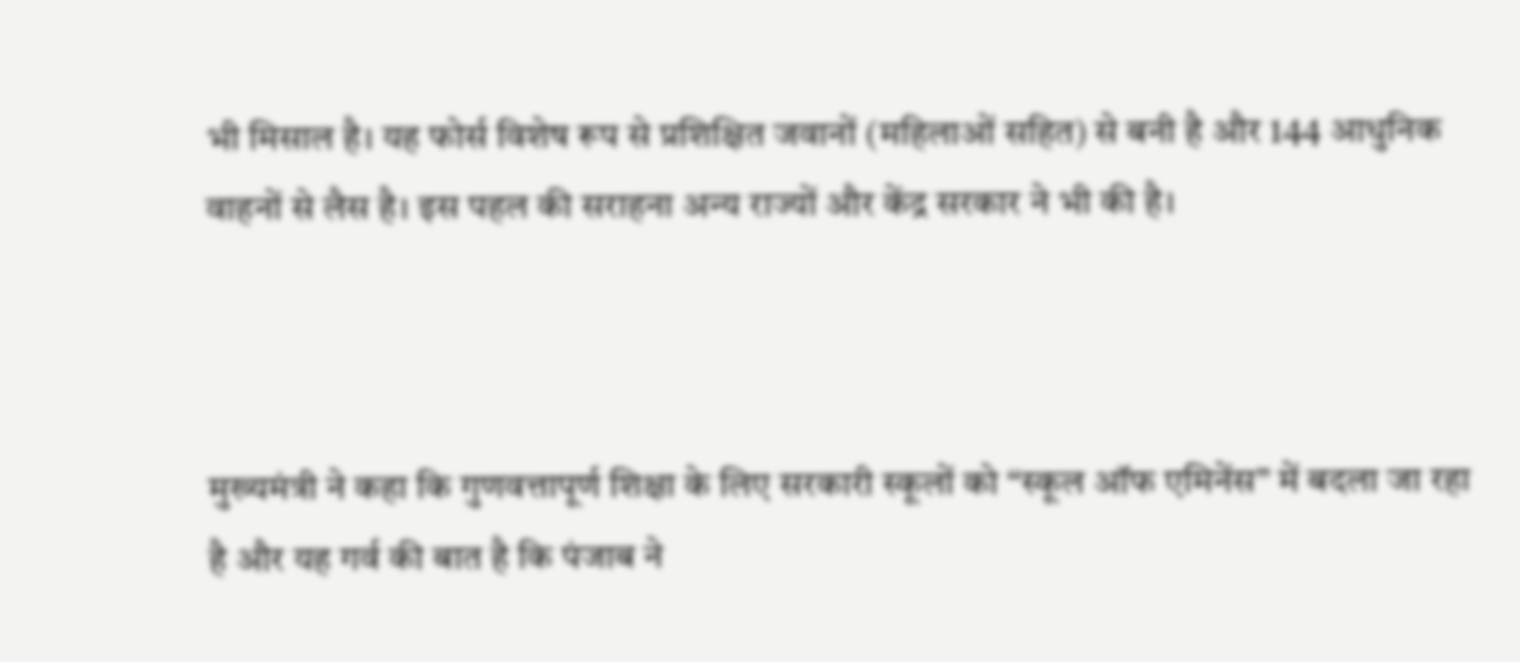भी मिसाल है। यह फोर्स विशेष रूप से प्रशिक्षित जवानों (महिलाओं सहित) से बनी है और 144 आधुनिक वाहनों से लैस है। इस पहल की सराहना अन्य राज्यों और केंद्र सरकार ने भी की है।



मुख्यमंत्री ने कहा कि गुणवत्तापूर्ण शिक्षा के लिए सरकारी स्कूलों को “स्कूल ऑफ एमिनेंस” में बदला जा रहा है और यह गर्व की बात है कि पंजाब ने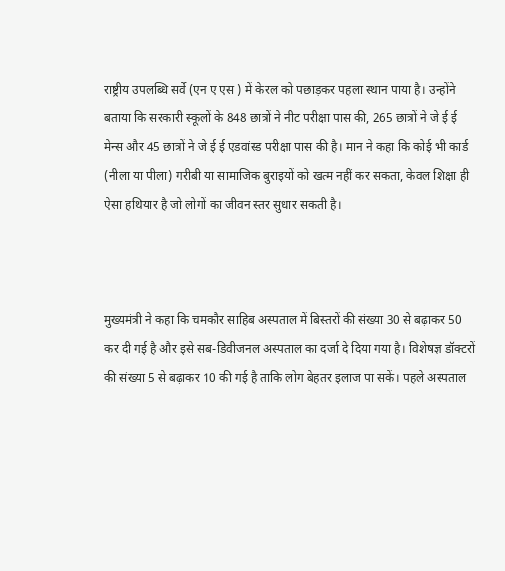राष्ट्रीय उपलब्धि सर्वे (एन ए एस ) में केरल को पछाड़कर पहला स्थान पाया है। उन्होंने बताया कि सरकारी स्कूलों के 848 छात्रों ने नीट परीक्षा पास की, 265 छात्रों ने जे ई ई मेन्स और 45 छात्रों ने जे ई ई एडवांस्ड परीक्षा पास की है। मान ने कहा कि कोई भी कार्ड (नीला या पीला) गरीबी या सामाजिक बुराइयों को खत्म नहीं कर सकता, केवल शिक्षा ही ऐसा हथियार है जो लोगों का जीवन स्तर सुधार सकती है।



मुख्यमंत्री ने कहा कि चमकौर साहिब अस्पताल में बिस्तरों की संख्या 30 से बढ़ाकर 50 कर दी गई है और इसे सब-डिवीजनल अस्पताल का दर्जा दे दिया गया है। विशेषज्ञ डॉक्टरों की संख्या 5 से बढ़ाकर 10 की गई है ताकि लोग बेहतर इलाज पा सकें। पहले अस्पताल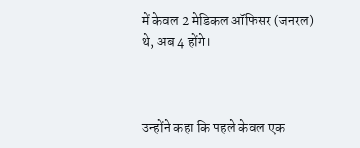में केवल 2 मेडिकल ऑफिसर (जनरल) थे, अब 4 होंगे।



उन्होंने कहा कि पहले केवल एक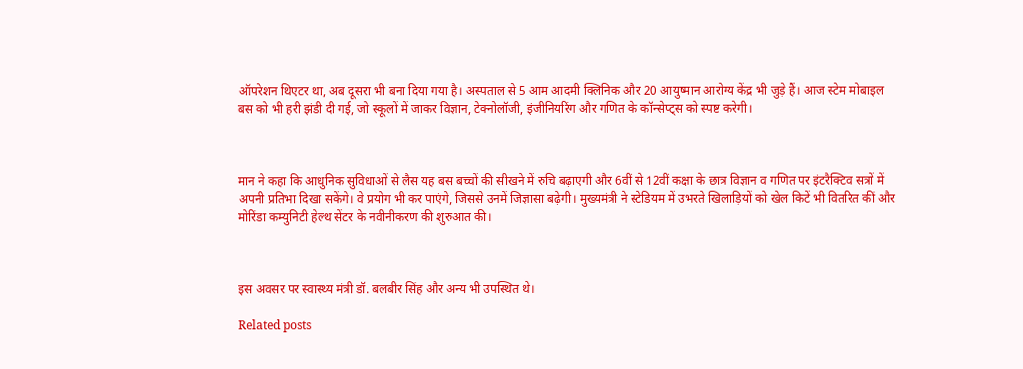ऑपरेशन थिएटर था, अब दूसरा भी बना दिया गया है। अस्पताल से 5 आम आदमी क्लिनिक और 20 आयुष्मान आरोग्य केंद्र भी जुड़े हैं। आज स्टेम मोबाइल बस को भी हरी झंडी दी गई, जो स्कूलों में जाकर विज्ञान, टेक्नोलॉजी, इंजीनियरिंग और गणित के कॉन्सेप्ट्स को स्पष्ट करेगी।



मान ने कहा कि आधुनिक सुविधाओं से लैस यह बस बच्चों की सीखने में रुचि बढ़ाएगी और 6वीं से 12वीं कक्षा के छात्र विज्ञान व गणित पर इंटरैक्टिव सत्रों में अपनी प्रतिभा दिखा सकेंगे। वे प्रयोग भी कर पाएंगे, जिससे उनमें जिज्ञासा बढ़ेगी। मुख्यमंत्री ने स्टेडियम में उभरते खिलाड़ियों को खेल किटें भी वितरित कीं और मोरिंडा कम्युनिटी हेल्थ सेंटर के नवीनीकरण की शुरुआत की।



इस अवसर पर स्वास्थ्य मंत्री डॉ. बलबीर सिंह और अन्य भी उपस्थित थे।

Related posts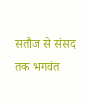सतौज से संसद तक भगवंत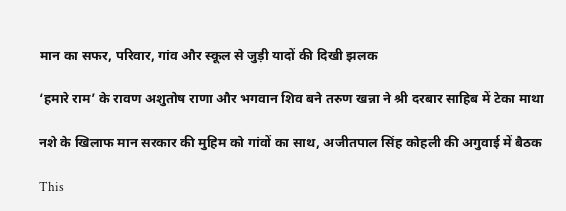मान का सफर, परिवार, गांव और स्कूल से जुड़ी यादों की दिखी झलक

‘हमारे राम’ के रावण अशुतोष राणा और भगवान शिव बने तरुण खन्ना ने श्री दरबार साहिब में टेका माथा

नशे के खिलाफ मान सरकार की मुहिम को गांवों का साथ, अजीतपाल सिंह कोहली की अगुवाई में बैठक

This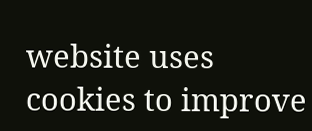website uses cookies to improve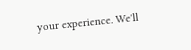your experience. We'll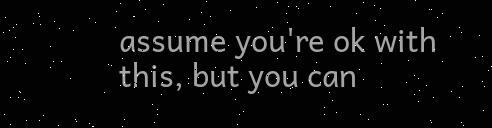assume you're ok with this, but you can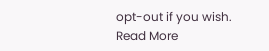opt-out if you wish. Read More